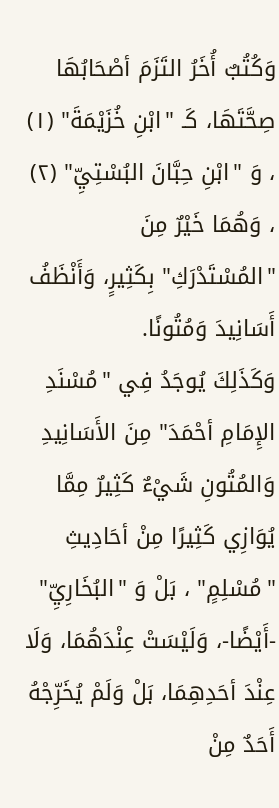وَكُتُبٌ أُخَرُ التَزَمَ أصْحَابُهَا صِحَّتَهَا، كَـ "ابْنِ خُزَيْمَةَ" (١) ، وَ "ابْنِ حِبَّانَ البُسْتِيِّ" (٢) ، وَهُمَا خَيْرٌ مِنَ "المُسْتَدْرَكِ" بِكَثِيرٍ، وَأَنْظَفُ أَسَانِيدَ وَمُتُونًا.
وَكَذَلِكَ يُوجَدُ فِي "مُسْنَدِ الإِمَامِ أحْمَدَ" مِنَ الأَسَانِيدِ وَالمُتُونِ شَيْءٌ كَثِيرٌ مِمَّا يُوَازِي كَثِيرًا مِنْ أحَادِيثِ "مُسْلِمٍ" ، بَلْ وَ "البُخَارِيِّ" -أَيْضًا-، وَلَيْسَتْ عِنْدَهُمَا، وَلَا عِنْدَ أحَدِهِمَا، بَلْ وَلَمْ يُخَرِّجْهُ أَحَدٌ مِنْ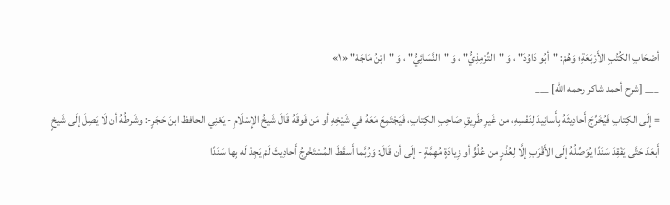أصْحَابِ الكُتُبِ الأَرْبَعَةِ؛ وَهُمْ: "أبُو دَاوُدَ" ، وَ "التِّرْمِذِيُّ" ، وَ "النَّسَائِيُّ" ، وَ "ابْنُ مَاجَهْ" «١»
___ [شرح أحمد شاكر رحمه الله] ___
= إِلَى الكِتابِ فَيُخَرِّجَ أَحادِيثَهُ بِأَسانِيدَ لِنَفْسِهِ، من غَيرِ طَرِيقِ صَاحِبِ الكِتابِ، فَيَجْتَمِعَ مَعَهُ في شَيْخِهِ أو مَن فَوقَهُ قَالَ شَيخُ الإِسْلَامِ - يَعْنِي الحافظ ابنَ حَجَرٍ-: وشَرطُهُ أن لَا يَصِلَ إلَى شَيخٍ أَبعَدَ حَتَّى يَفْقِدَ سَنَدًا يُوَصِّلُهُ إلَى الأَقْرَبِ إلَّا لِعُذْرٍ من عُلُوٍّ أو زِيادَةٍ مُهِمَّةٍ - إلَى أن قَالَ: وَرُبَّما أَسقَطَ المُسْتَخْرِجُ أَحادِيثَ لَمْ يَجِدْ لَه بِها سَنَدًا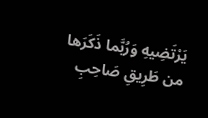يَرْتَضِيهِ وَرُبَّما ذَكَرَها من طَرِيقِ صَاحِبِ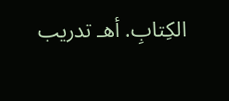الكِتابِ. أهـ تدريب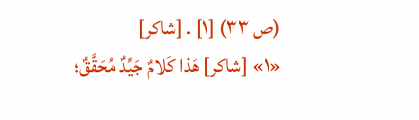(ص ٣٣) [١] . [شاكر]
«١» [شاكر] هَذا كَلامٌ جَيِّدٌ مُحَقَّقٌ؛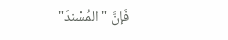فَإنَّ "المُسْندَ"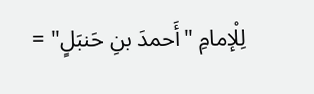لِلْإمامِ "أَحمدَ بنِ حَنبَلٍ" =